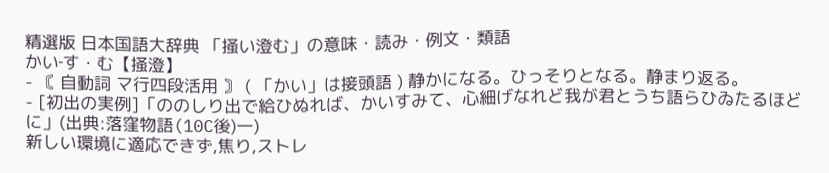精選版 日本国語大辞典 「掻い澄む」の意味・読み・例文・類語
かい‐す・む【掻澄】
- 〘 自動詞 マ行四段活用 〙 ( 「かい」は接頭語 ) 静かになる。ひっそりとなる。静まり返る。
- [初出の実例]「ののしり出で給ひぬれば、かいすみて、心細げなれど我が君とうち語らひゐたるほどに」(出典:落窪物語(10C後)一)
新しい環境に適応できず,焦り,ストレ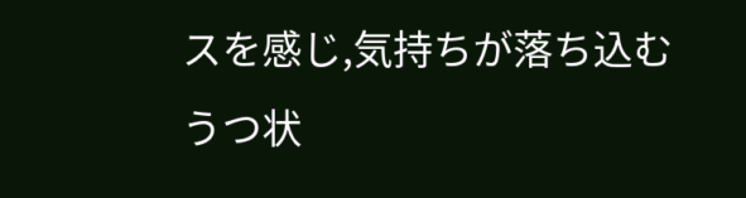スを感じ,気持ちが落ち込むうつ状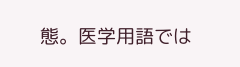態。医学用語では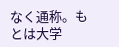なく通称。もとは大学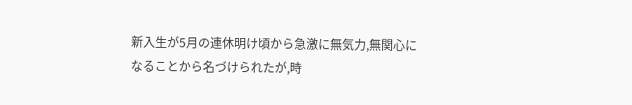新入生が5月の連休明け頃から急激に無気力,無関心になることから名づけられたが,時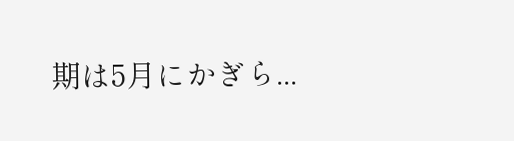期は5月にかぎら...